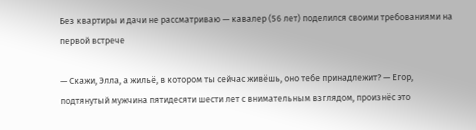Без квартиры и дачи не рассматриваю — кавалер (56 лет) поделился своими требованиями на первой встрече

— Скажи, Элла, а жильё, в котором ты сейчас живёшь, оно тебе принадлежит? — Егор, подтянутый мужчина пятидесяти шести лет с внимательным взглядом, произнёс это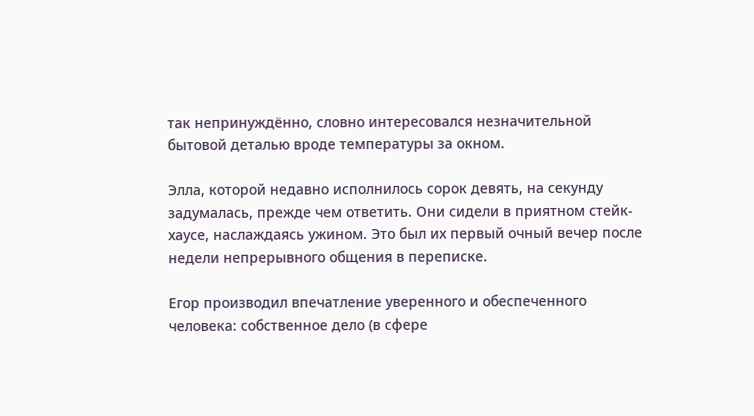так непринуждённо, словно интересовался незначительной бытовой деталью вроде температуры за окном.

Элла, которой недавно исполнилось сорок девять, на секунду задумалась, прежде чем ответить. Они сидели в приятном стейк-хаусе, наслаждаясь ужином. Это был их первый очный вечер после недели непрерывного общения в переписке.

Егор производил впечатление уверенного и обеспеченного человека: собственное дело (в сфере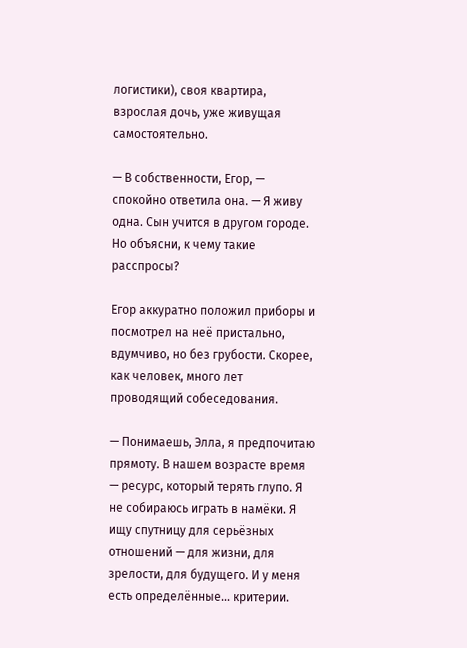логистики), своя квартира, взрослая дочь, уже живущая самостоятельно.

— В собственности, Егор, — спокойно ответила она. — Я живу одна. Сын учится в другом городе. Но объясни, к чему такие расспросы?

Егор аккуратно положил приборы и посмотрел на неё пристально, вдумчиво, но без грубости. Скорее, как человек, много лет проводящий собеседования.

— Понимаешь, Элла, я предпочитаю прямоту. В нашем возрасте время — ресурс, который терять глупо. Я не собираюсь играть в намёки. Я ищу спутницу для серьёзных отношений — для жизни, для зрелости, для будущего. И у меня есть определённые… критерии.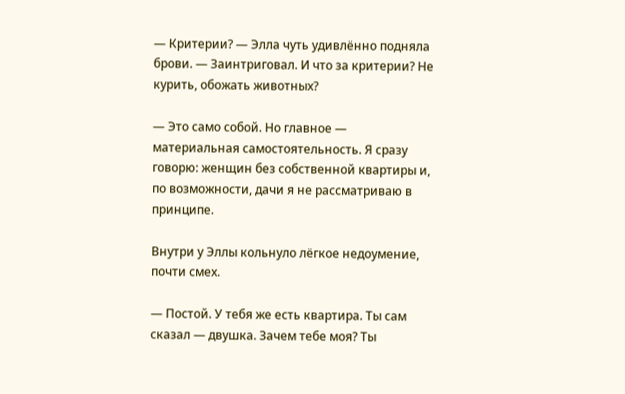— Критерии? — Элла чуть удивлённо подняла брови. — Заинтриговал. И что за критерии? Не курить, обожать животных?

— Это само собой. Но главное — материальная самостоятельность. Я сразу говорю: женщин без собственной квартиры и, по возможности, дачи я не рассматриваю в принципе.

Внутри у Эллы кольнуло лёгкое недоумение, почти смех.

— Постой. У тебя же есть квартира. Ты сам сказал — двушка. Зачем тебе моя? Ты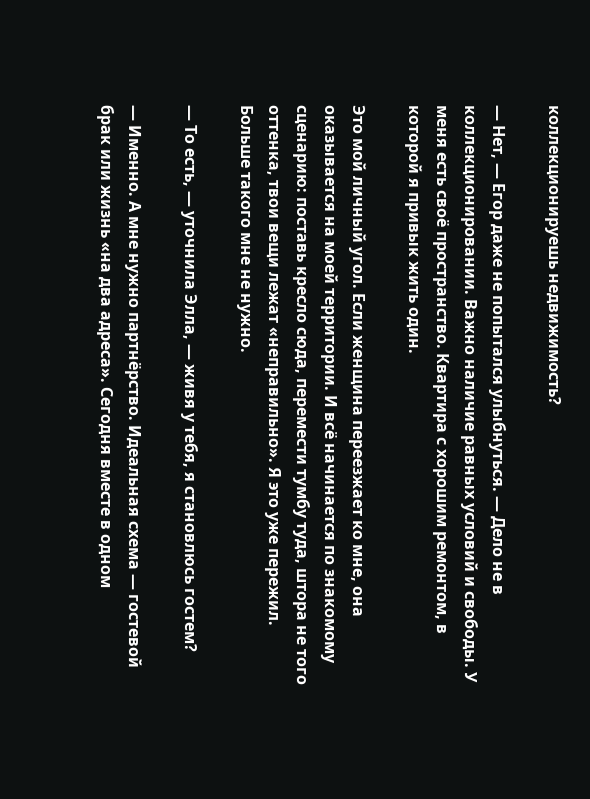коллекционируешь недвижимость?

— Нет, — Егор даже не попытался улыбнуться. — Дело не в коллекционировании. Важно наличие равных условий и свободы. У меня есть своё пространство. Квартира с хорошим ремонтом, в которой я привык жить один.

Это мой личный угол. Если женщина переезжает ко мне, она оказывается на моей территории. И всё начинается по знакомому сценарию: поставь кресло сюда, перемести тумбу туда, штора не того оттенка, твои вещи лежат «неправильно». Я это уже пережил. Больше такого мне не нужно.

— То есть, — уточнила Элла, — живя у тебя, я становлюсь гостем?

— Именно. А мне нужно партнёрство. Идеальная схема — гостевой брак или жизнь «на два адреса». Сегодня вместе в одном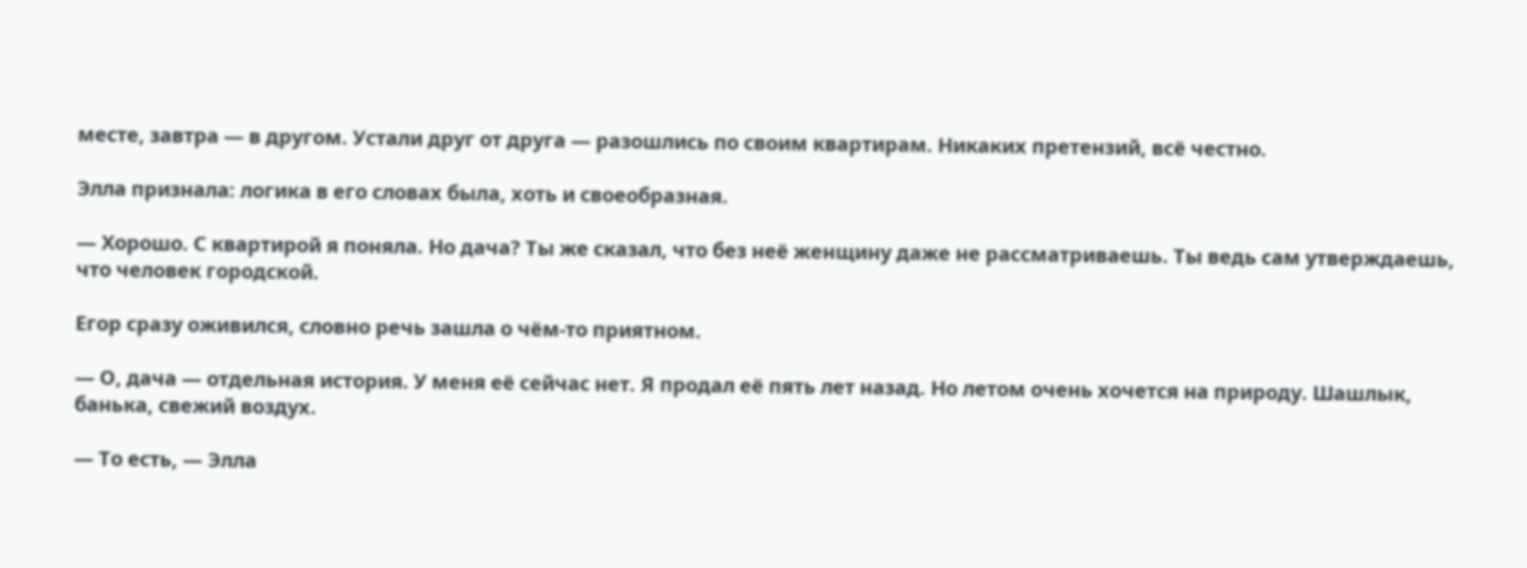месте, завтра — в другом. Устали друг от друга — разошлись по своим квартирам. Никаких претензий, всё честно.

Элла признала: логика в его словах была, хоть и своеобразная.

— Хорошо. С квартирой я поняла. Но дача? Ты же сказал, что без неё женщину даже не рассматриваешь. Ты ведь сам утверждаешь, что человек городской.

Егор сразу оживился, словно речь зашла о чём-то приятном.

— О, дача — отдельная история. У меня её сейчас нет. Я продал её пять лет назад. Но летом очень хочется на природу. Шашлык, банька, свежий воздух.

— То есть, — Элла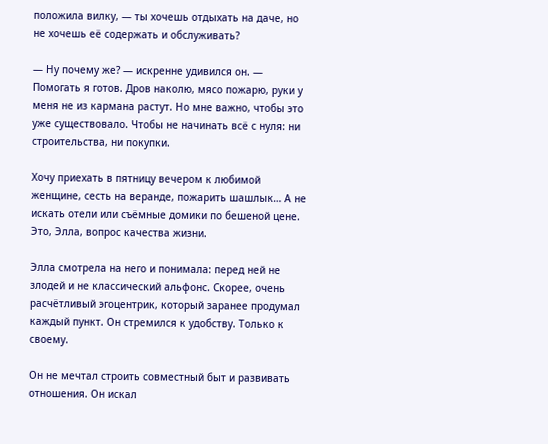положила вилку, — ты хочешь отдыхать на даче, но не хочешь её содержать и обслуживать?

— Ну почему же? — искренне удивился он. — Помогать я готов. Дров наколю, мясо пожарю, руки у меня не из кармана растут. Но мне важно, чтобы это уже существовало. Чтобы не начинать всё с нуля: ни строительства, ни покупки.

Хочу приехать в пятницу вечером к любимой женщине, сесть на веранде, пожарить шашлык… А не искать отели или съёмные домики по бешеной цене. Это, Элла, вопрос качества жизни.

Элла смотрела на него и понимала: перед ней не злодей и не классический альфонс. Скорее, очень расчётливый эгоцентрик, который заранее продумал каждый пункт. Он стремился к удобству. Только к своему.

Он не мечтал строить совместный быт и развивать отношения. Он искал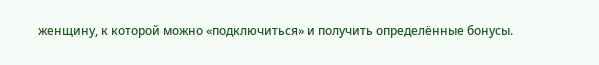женщину, к которой можно «подключиться» и получить определённые бонусы.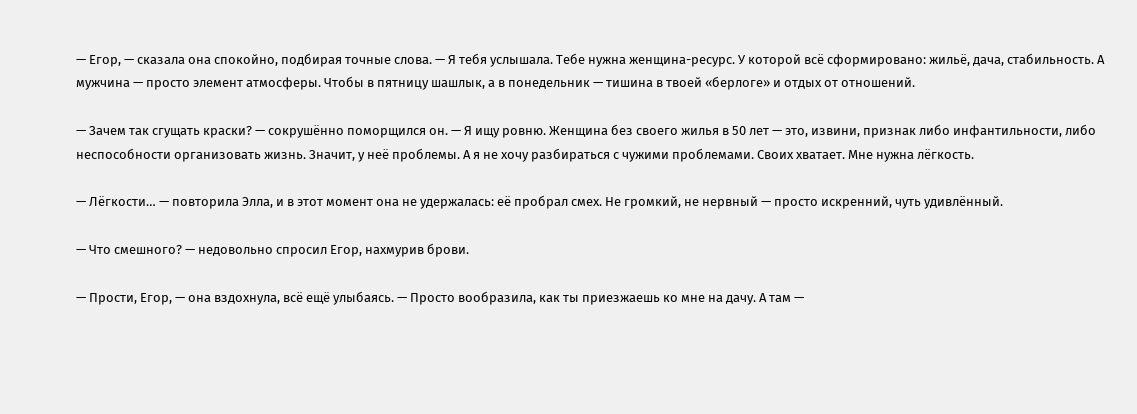— Егор, — сказала она спокойно, подбирая точные слова. — Я тебя услышала. Тебе нужна женщина-ресурс. У которой всё сформировано: жильё, дача, стабильность. А мужчина — просто элемент атмосферы. Чтобы в пятницу шашлык, а в понедельник — тишина в твоей «берлоге» и отдых от отношений.

— Зачем так сгущать краски? — сокрушённо поморщился он. — Я ищу ровню. Женщина без своего жилья в 50 лет — это, извини, признак либо инфантильности, либо неспособности организовать жизнь. Значит, у неё проблемы. А я не хочу разбираться с чужими проблемами. Своих хватает. Мне нужна лёгкость.

— Лёгкости… — повторила Элла, и в этот момент она не удержалась: её пробрал смех. Не громкий, не нервный — просто искренний, чуть удивлённый.

— Что смешного? — недовольно спросил Егор, нахмурив брови.

— Прости, Егор, — она вздохнула, всё ещё улыбаясь. — Просто вообразила, как ты приезжаешь ко мне на дачу. А там —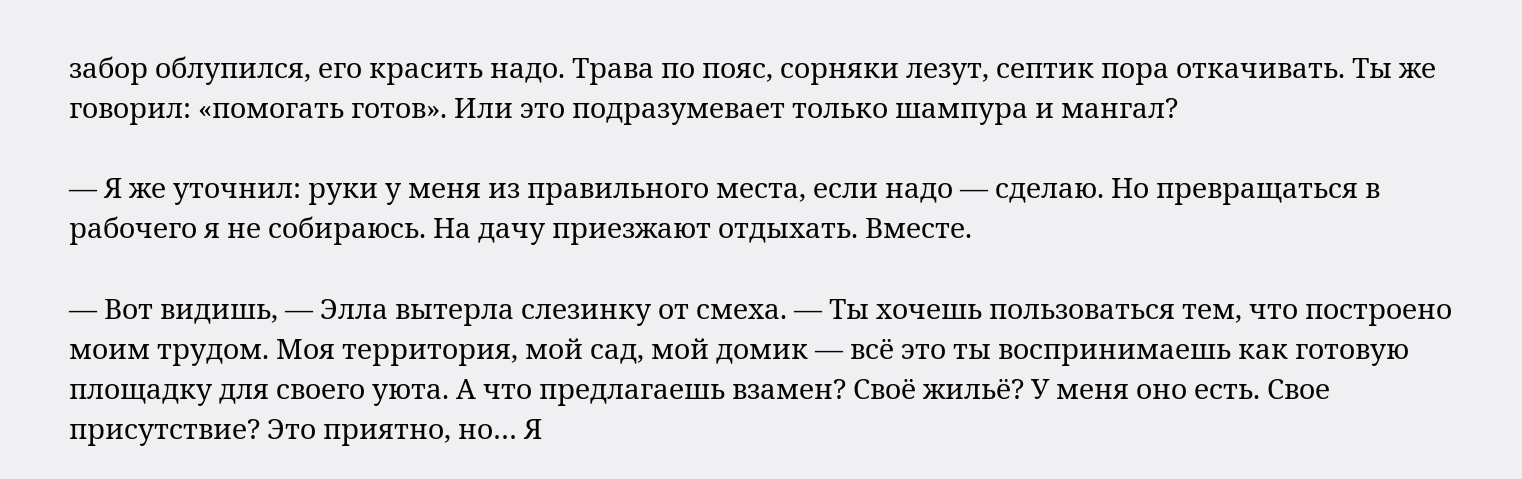забор облупился, его красить надо. Трава по пояс, сорняки лезут, септик пора откачивать. Ты же говорил: «помогать готов». Или это подразумевает только шампура и мангал?

— Я же уточнил: руки у меня из правильного места, если надо — сделаю. Но превращаться в рабочего я не собираюсь. На дачу приезжают отдыхать. Вместе.

— Вот видишь, — Элла вытерла слезинку от смеха. — Ты хочешь пользоваться тем, что построено моим трудом. Моя территория, мой сад, мой домик — всё это ты воспринимаешь как готовую площадку для своего уюта. А что предлагаешь взамен? Своё жильё? У меня оно есть. Свое присутствие? Это приятно, но… Я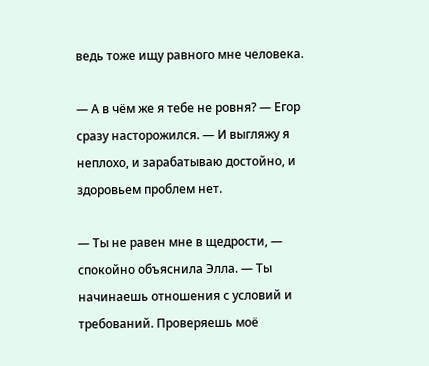ведь тоже ищу равного мне человека.

— А в чём же я тебе не ровня? — Егор сразу насторожился. — И выгляжу я неплохо, и зарабатываю достойно, и здоровьем проблем нет.

— Ты не равен мне в щедрости, — спокойно объяснила Элла. — Ты начинаешь отношения с условий и требований. Проверяешь моё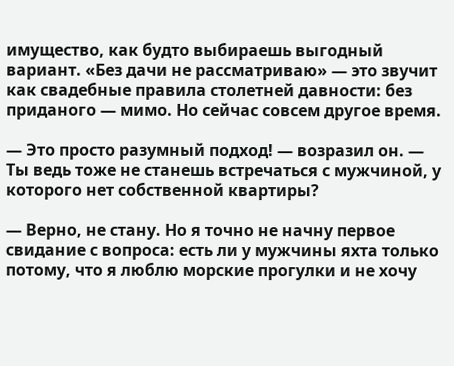имущество, как будто выбираешь выгодный вариант. «Без дачи не рассматриваю» — это звучит как свадебные правила столетней давности: без приданого — мимо. Но сейчас совсем другое время.

— Это просто разумный подход! — возразил он. — Ты ведь тоже не станешь встречаться с мужчиной, у которого нет собственной квартиры?

— Верно, не стану. Но я точно не начну первое свидание с вопроса: есть ли у мужчины яхта только потому, что я люблю морские прогулки и не хочу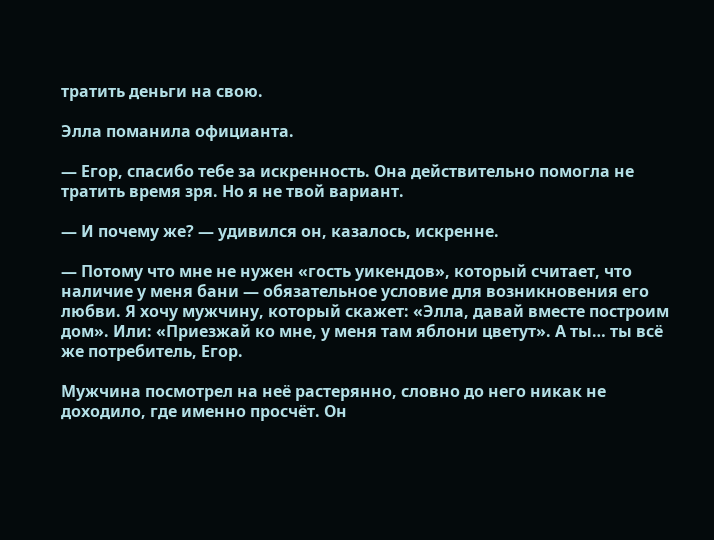тратить деньги на свою.

Элла поманила официанта.

— Егор, спасибо тебе за искренность. Она действительно помогла не тратить время зря. Но я не твой вариант.

— И почему же? — удивился он, казалось, искренне.

— Потому что мне не нужен «гость уикендов», который считает, что наличие у меня бани — обязательное условие для возникновения его любви. Я хочу мужчину, который скажет: «Элла, давай вместе построим дом». Или: «Приезжай ко мне, у меня там яблони цветут». А ты… ты всё же потребитель, Егор.

Мужчина посмотрел на неё растерянно, словно до него никак не доходило, где именно просчёт. Он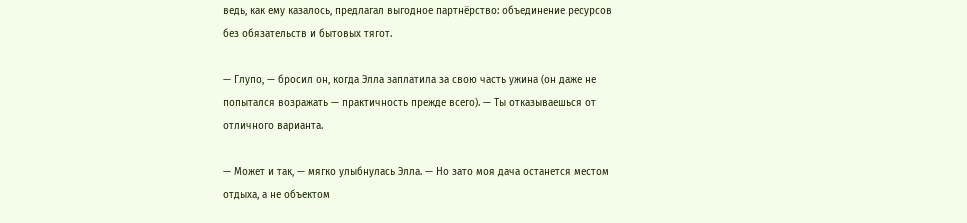ведь, как ему казалось, предлагал выгодное партнёрство: объединение ресурсов без обязательств и бытовых тягот.

— Глупо, — бросил он, когда Элла заплатила за свою часть ужина (он даже не попытался возражать — практичность прежде всего). — Ты отказываешься от отличного варианта.

— Может и так, — мягко улыбнулась Элла. — Но зато моя дача останется местом отдыха, а не объектом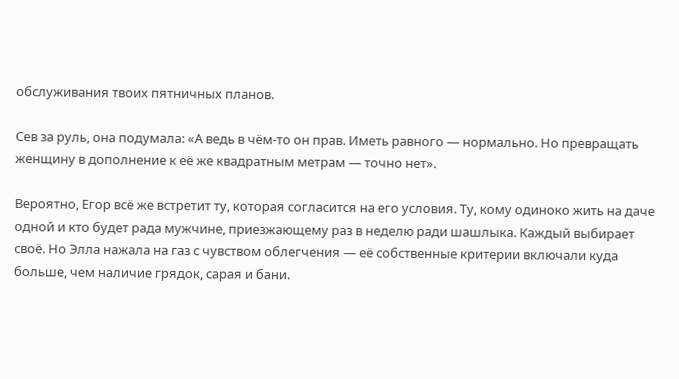обслуживания твоих пятничных планов.

Сев за руль, она подумала: «А ведь в чём-то он прав. Иметь равного — нормально. Но превращать женщину в дополнение к её же квадратным метрам — точно нет».

Вероятно, Егор всё же встретит ту, которая согласится на его условия. Ту, кому одиноко жить на даче одной и кто будет рада мужчине, приезжающему раз в неделю ради шашлыка. Каждый выбирает своё. Но Элла нажала на газ с чувством облегчения — её собственные критерии включали куда больше, чем наличие грядок, сарая и бани.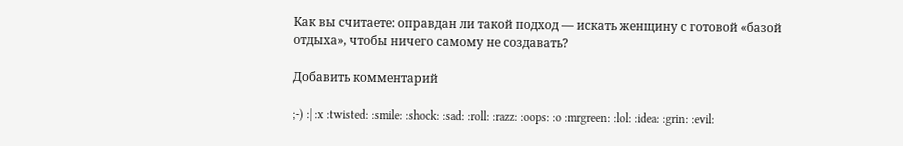Как вы считаете: оправдан ли такой подход — искать женщину с готовой «базой отдыха», чтобы ничего самому не создавать?

Добавить комментарий

;-) :| :x :twisted: :smile: :shock: :sad: :roll: :razz: :oops: :o :mrgreen: :lol: :idea: :grin: :evil: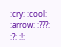:cry: :cool: :arrow: :???: :?: :!: